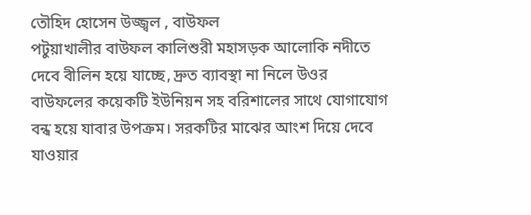তৌহিদ হোসেন উজ্জ্বল , বাউফল
পটুয়াখালীর বাউফল কালিশুরী মহাসড়ক আলোকি নদীতে দেবে বীলিন হয়ে যাচ্ছে, দ্রুত ব্যাবস্থা না নিলে উওর বাউফলের কয়েকটি ইউনিয়ন সহ বরিশালের সাথে যোগাযোগ বন্ধ হয়ে যাবার উপক্রম। সরকটির মাঝের আংশ দিয়ে দেবে যাওয়ার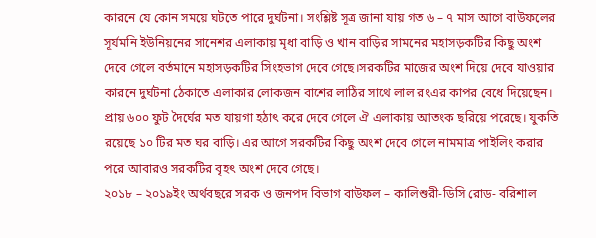কারনে যে কোন সময়ে ঘটতে পারে দুর্ঘটনা। সংশ্লিষ্ট সূত্র জানা যায় গত ৬ – ৭ মাস আগে বাউফলের সূর্যমনি ইউনিয়নের সানেশর এলাকায় মৃধা বাড়ি ও খান বাড়ির সামনের মহাসড়কটির কিছু অংশ দেবে গেলে বর্তমানে মহাসড়কটির সিংহভাগ দেবে গেছে।সরকটির মাজের অংশ দিয়ে দেবে যাওয়ার কারনে দুর্ঘটনা ঠেকাতে এলাকার লোকজন বাশের লাঠির সাথে লাল রংএর কাপর বেধে দিয়েছেন।
প্রায় ৬০০ ফুট দৈর্ঘের মত যায়গা হঠাৎ করে দেবে গেলে ঐ এলাকায় আতংক ছরিয়ে পরেছে। যুকতি রয়েছে ১০ টির মত ঘর বাড়ি। এর আগে সরকটির কিছু অংশ দেবে গেলে নামমাত্র পাইলিং করার পরে আবারও সরকটির বৃহৎ অংশ দেবে গেছে।
২০১৮ – ২০১৯ইং অর্থবছরে সরক ও জনপদ বিভাগ বাউফল – কালিশুরী-ডিসি রোড- বরিশাল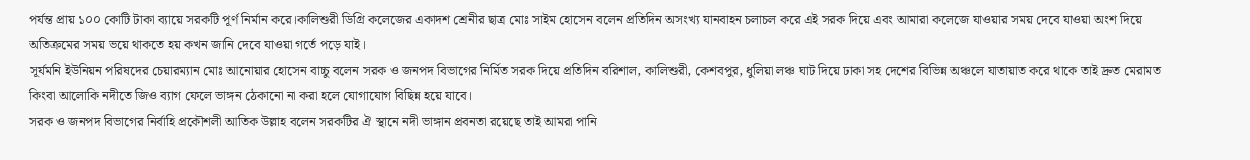পর্যন্ত প্রায় ১০০ কোটি টাকা ব্যায়ে সরকটি পূর্ণ নির্মান করে।কালিশুরী ডিগ্রি কলেজের একাদশ শ্রেনীর ছাত্র মোঃ সাইম হোসেন বলেন প্রতিদিন অসংখ্য যানবাহন চলাচল করে এই সরক দিয়ে এবং আমারা কলেজে যাওয়ার সময় দেবে যাওয়া অংশ দিয়ে অতিক্রমের সময় ভয়ে থাকতে হয় কখন জানি দেবে যাওয়া গর্তে পড়ে যাই।
সূর্যমনি ইউনিয়ন পরিষদের চেয়ারম্যান মোঃ আনোয়ার হোসেন বাচ্চু বলেন সরক ও জনপদ বিভাগের নির্মিত সরক দিয়ে প্রতিদিন বরিশাল, কালিশুরী, কেশবপুর, ধুলিয়া লঞ্চ ঘাট দিয়ে ঢাকা সহ দেশের বিভিন্ন অঞ্চলে যাতায়াত করে থাকে তাই দ্রুত মেরামত কিংবা আলোকি নদীতে জিও ব্যাগ ফেলে ভাঙ্গন ঠেকানো না করা হলে যোগাযোগ বিছিন্ন হয়ে যাবে।
সরক ও জনপদ বিভাগের নির্বাহি প্রকৌশলী আতিক উল্লাহ বলেন সরকটির ঐ স্থানে নদী ভাঙ্গান প্রবনতা রয়েছে তাই আমরা পানি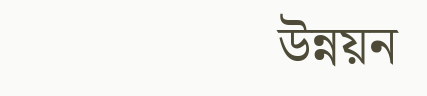উন্নয়ন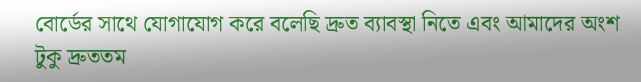বোর্ডের সাথে যোগাযোগ করে বলেছি দ্রুত ব্যাবস্থা নিতে এবং আমাদের অংশ টুকু দ্রুততম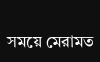সময়ে মেরামত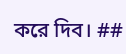করে দিব। ##